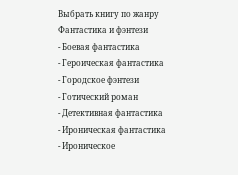Выбрать книгу по жанру
Фантастика и фэнтези
- Боевая фантастика
- Героическая фантастика
- Городское фэнтези
- Готический роман
- Детективная фантастика
- Ироническая фантастика
- Ироническое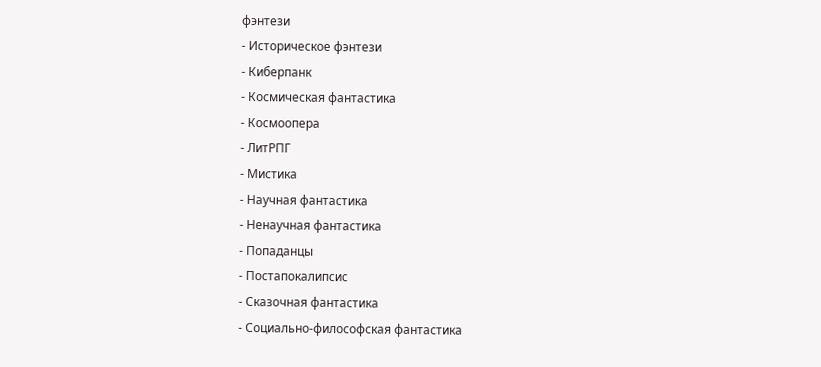фэнтези
- Историческое фэнтези
- Киберпанк
- Космическая фантастика
- Космоопера
- ЛитРПГ
- Мистика
- Научная фантастика
- Ненаучная фантастика
- Попаданцы
- Постапокалипсис
- Сказочная фантастика
- Социально-философская фантастика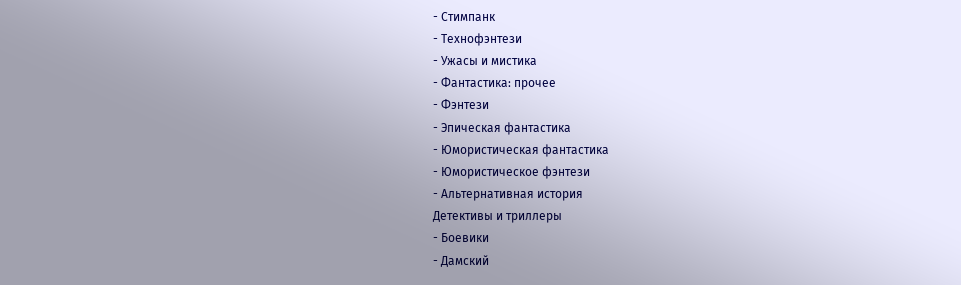- Стимпанк
- Технофэнтези
- Ужасы и мистика
- Фантастика: прочее
- Фэнтези
- Эпическая фантастика
- Юмористическая фантастика
- Юмористическое фэнтези
- Альтернативная история
Детективы и триллеры
- Боевики
- Дамский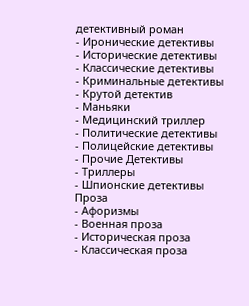детективный роман
- Иронические детективы
- Исторические детективы
- Классические детективы
- Криминальные детективы
- Крутой детектив
- Маньяки
- Медицинский триллер
- Политические детективы
- Полицейские детективы
- Прочие Детективы
- Триллеры
- Шпионские детективы
Проза
- Афоризмы
- Военная проза
- Историческая проза
- Классическая проза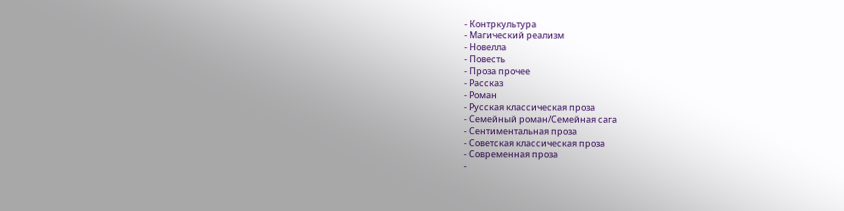- Контркультура
- Магический реализм
- Новелла
- Повесть
- Проза прочее
- Рассказ
- Роман
- Русская классическая проза
- Семейный роман/Семейная сага
- Сентиментальная проза
- Советская классическая проза
- Современная проза
-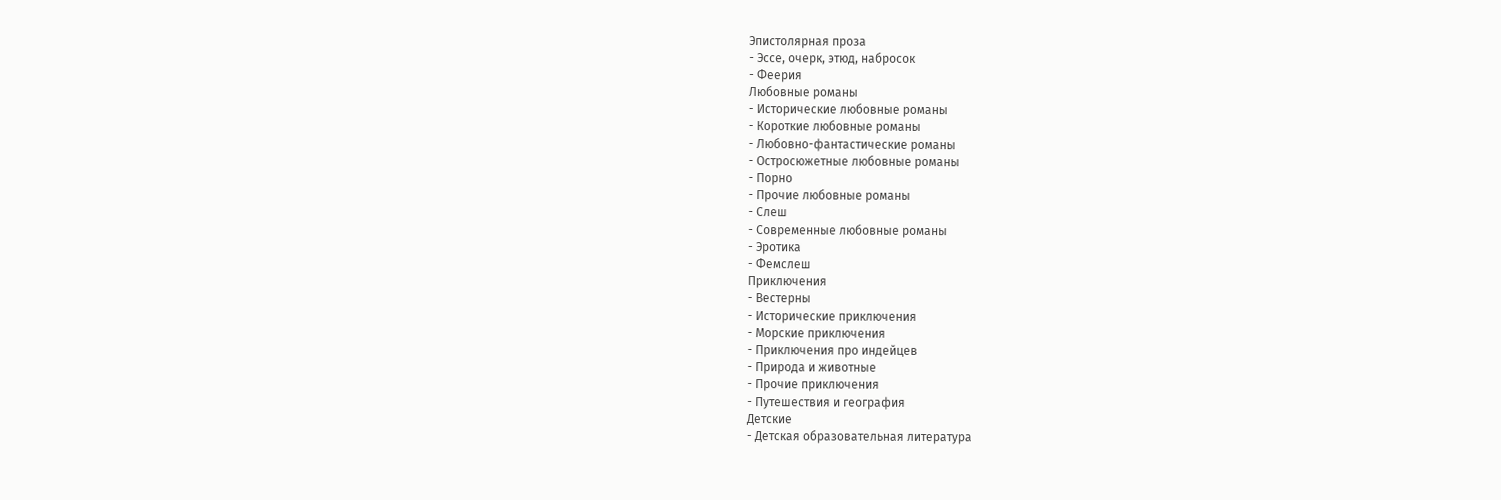Эпистолярная проза
- Эссе, очерк, этюд, набросок
- Феерия
Любовные романы
- Исторические любовные романы
- Короткие любовные романы
- Любовно-фантастические романы
- Остросюжетные любовные романы
- Порно
- Прочие любовные романы
- Слеш
- Современные любовные романы
- Эротика
- Фемслеш
Приключения
- Вестерны
- Исторические приключения
- Морские приключения
- Приключения про индейцев
- Природа и животные
- Прочие приключения
- Путешествия и география
Детские
- Детская образовательная литература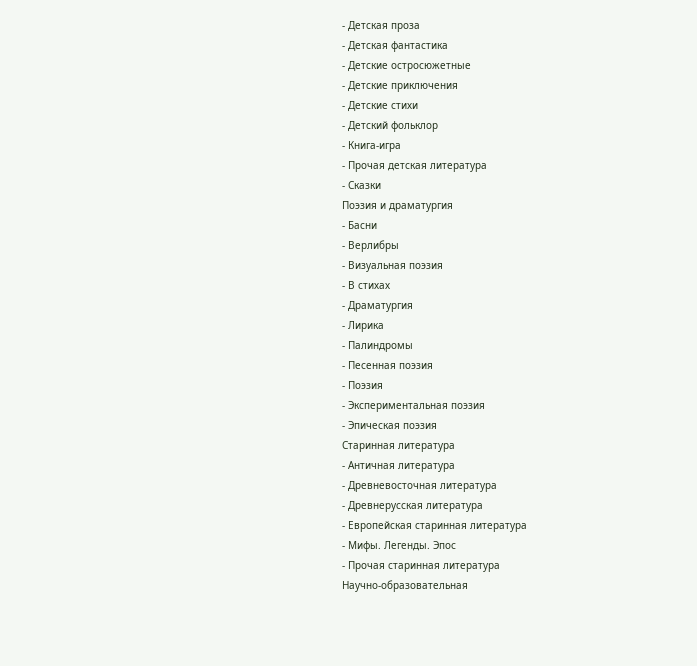- Детская проза
- Детская фантастика
- Детские остросюжетные
- Детские приключения
- Детские стихи
- Детский фольклор
- Книга-игра
- Прочая детская литература
- Сказки
Поэзия и драматургия
- Басни
- Верлибры
- Визуальная поэзия
- В стихах
- Драматургия
- Лирика
- Палиндромы
- Песенная поэзия
- Поэзия
- Экспериментальная поэзия
- Эпическая поэзия
Старинная литература
- Античная литература
- Древневосточная литература
- Древнерусская литература
- Европейская старинная литература
- Мифы. Легенды. Эпос
- Прочая старинная литература
Научно-образовательная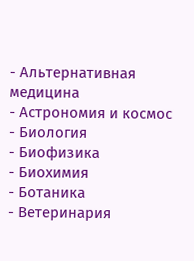- Альтернативная медицина
- Астрономия и космос
- Биология
- Биофизика
- Биохимия
- Ботаника
- Ветеринария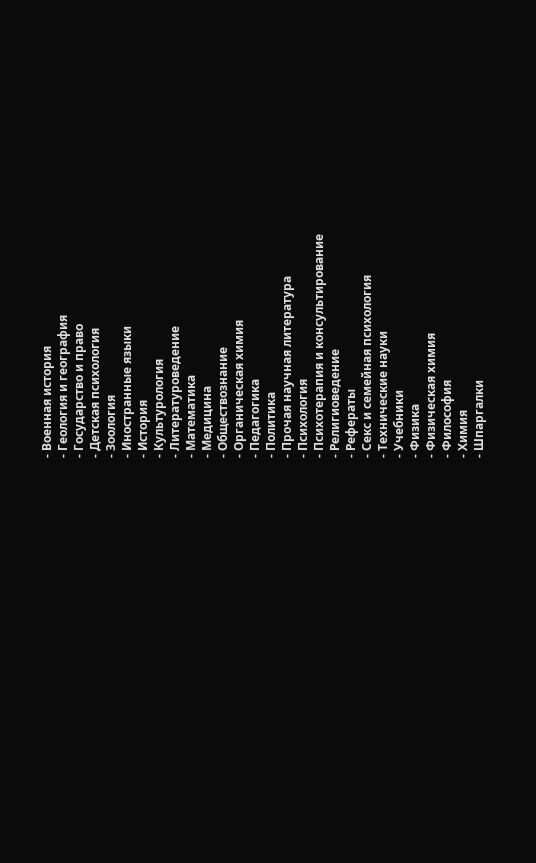- Военная история
- Геология и география
- Государство и право
- Детская психология
- Зоология
- Иностранные языки
- История
- Культурология
- Литературоведение
- Математика
- Медицина
- Обществознание
- Органическая химия
- Педагогика
- Политика
- Прочая научная литература
- Психология
- Психотерапия и консультирование
- Религиоведение
- Рефераты
- Секс и семейная психология
- Технические науки
- Учебники
- Физика
- Физическая химия
- Философия
- Химия
- Шпаргалки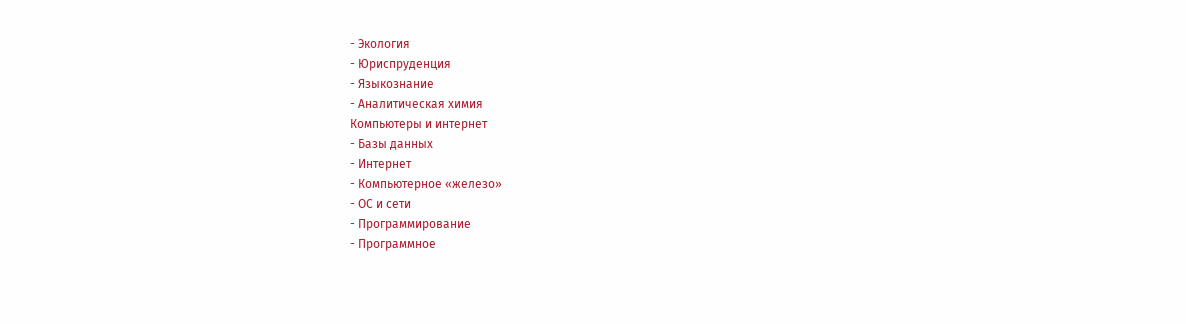- Экология
- Юриспруденция
- Языкознание
- Аналитическая химия
Компьютеры и интернет
- Базы данных
- Интернет
- Компьютерное «железо»
- ОС и сети
- Программирование
- Программное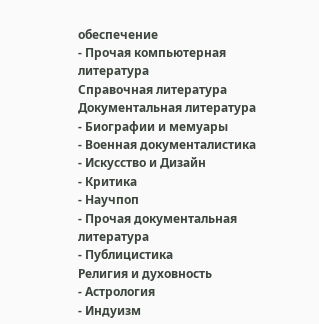обеспечение
- Прочая компьютерная литература
Справочная литература
Документальная литература
- Биографии и мемуары
- Военная документалистика
- Искусство и Дизайн
- Критика
- Научпоп
- Прочая документальная литература
- Публицистика
Религия и духовность
- Астрология
- Индуизм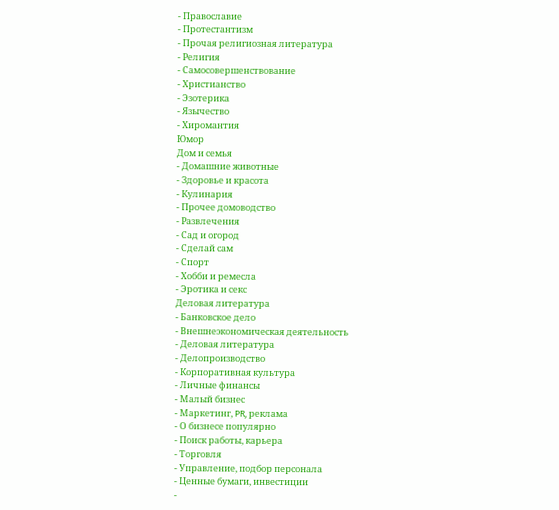- Православие
- Протестантизм
- Прочая религиозная литература
- Религия
- Самосовершенствование
- Христианство
- Эзотерика
- Язычество
- Хиромантия
Юмор
Дом и семья
- Домашние животные
- Здоровье и красота
- Кулинария
- Прочее домоводство
- Развлечения
- Сад и огород
- Сделай сам
- Спорт
- Хобби и ремесла
- Эротика и секс
Деловая литература
- Банковское дело
- Внешнеэкономическая деятельность
- Деловая литература
- Делопроизводство
- Корпоративная культура
- Личные финансы
- Малый бизнес
- Маркетинг, PR, реклама
- О бизнесе популярно
- Поиск работы, карьера
- Торговля
- Управление, подбор персонала
- Ценные бумаги, инвестиции
-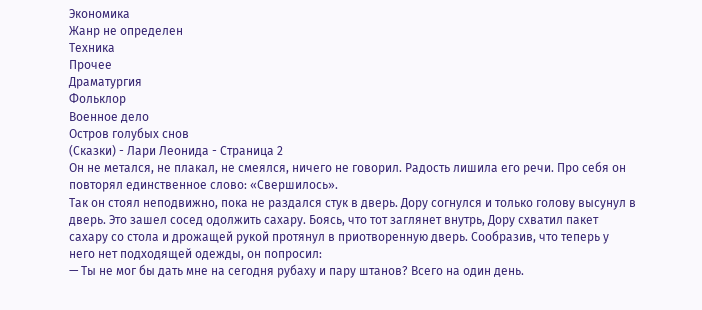Экономика
Жанр не определен
Техника
Прочее
Драматургия
Фольклор
Военное дело
Остров голубых снов
(Сказки) - Лари Леонида - Страница 2
Он не метался, не плакал, не смеялся, ничего не говорил. Радость лишила его речи. Про себя он повторял единственное слово: «Свершилось».
Так он стоял неподвижно, пока не раздался стук в дверь. Дору согнулся и только голову высунул в дверь. Это зашел сосед одолжить сахару. Боясь, что тот заглянет внутрь, Дору схватил пакет сахару со стола и дрожащей рукой протянул в приотворенную дверь. Сообразив, что теперь у него нет подходящей одежды, он попросил:
— Ты не мог бы дать мне на сегодня рубаху и пару штанов? Всего на один день.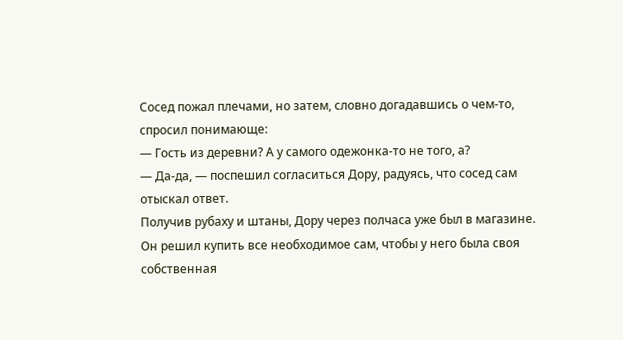Сосед пожал плечами, но затем, словно догадавшись о чем-то, спросил понимающе:
— Гость из деревни? А у самого одежонка-то не того, а?
— Да-да, — поспешил согласиться Дору, радуясь, что сосед сам отыскал ответ.
Получив рубаху и штаны, Дору через полчаса уже был в магазине. Он решил купить все необходимое сам, чтобы у него была своя собственная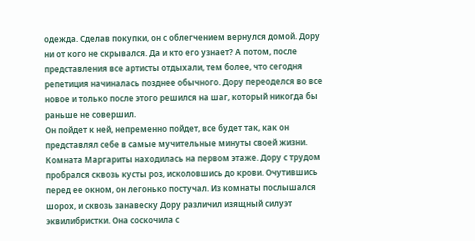одежда. Сделав покупки, он с облегчением вернулся домой. Дору ни от кого не скрывался. Да и кто его узнает? А потом, после представления все артисты отдыхали, тем более, что сегодня репетиция начиналась позднее обычного. Дору переоделся во все новое и только после этого решился на шаг, который никогда бы раньше не совершил.
Он пойдет к ней, непременно пойдет, все будет так, как он представлял себе в самые мучительные минуты своей жизни. Комната Маргариты находилась на первом этаже. Дору с трудом пробрался сквозь кусты роз, исколовшись до крови. Очутившись перед ее окном, он легонько постучал. Из комнаты послышался шорох, и сквозь занавеску Дору различил изящный силуэт эквилибристки. Она соскочила с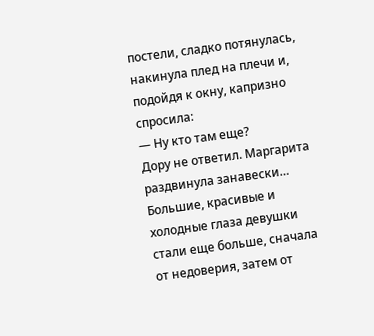постели, сладко потянулась, накинула плед на плечи и, подойдя к окну, капризно спросила:
— Ну кто там еще?
Дору не ответил. Маргарита раздвинула занавески… Большие, красивые и холодные глаза девушки стали еще больше, сначала от недоверия, затем от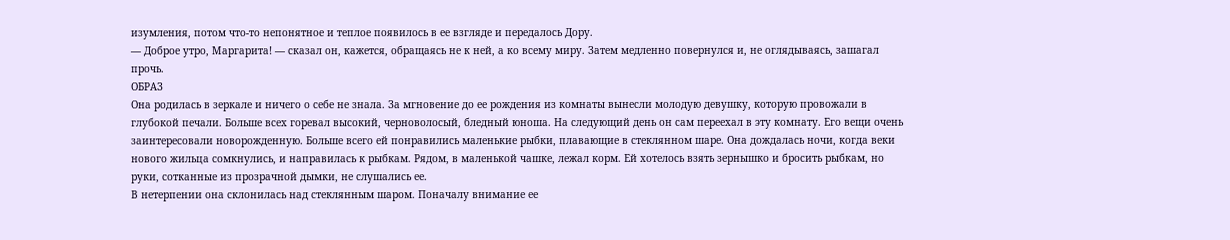изумления, потом что-то непонятное и теплое появилось в ее взгляде и передалось Дору.
— Доброе утро, Маргарита! — сказал он, кажется, обращаясь не к ней, а ко всему миру. Затем медленно повернулся и, не оглядываясь, зашагал прочь.
ОБРАЗ
Она родилась в зеркале и ничего о себе не знала. За мгновение до ее рождения из комнаты вынесли молодую девушку, которую провожали в глубокой печали. Больше всех горевал высокий, черноволосый, бледный юноша. На следующий день он сам переехал в эту комнату. Его вещи очень заинтересовали новорожденную. Больше всего ей понравились маленькие рыбки, плавающие в стеклянном шаре. Она дождалась ночи, когда веки нового жильца сомкнулись, и направилась к рыбкам. Рядом, в маленькой чашке, лежал корм. Ей хотелось взять зернышко и бросить рыбкам, но руки, сотканные из прозрачной дымки, не слушались ее.
В нетерпении она склонилась над стеклянным шаром. Поначалу внимание ее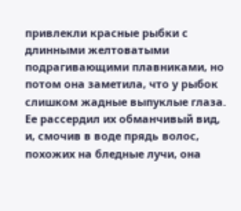привлекли красные рыбки с длинными желтоватыми подрагивающими плавниками, но потом она заметила, что у рыбок слишком жадные выпуклые глаза.
Ее рассердил их обманчивый вид, и, смочив в воде прядь волос, похожих на бледные лучи, она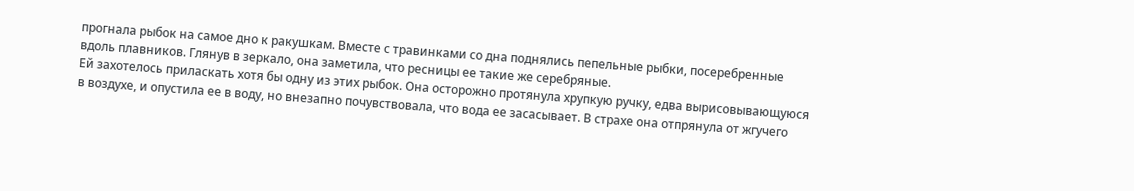прогнала рыбок на самое дно к ракушкам. Вместе с травинками со дна поднялись пепельные рыбки, посеребренные вдоль плавников. Глянув в зеркало, она заметила, что ресницы ее такие же серебряные.
Ей захотелось приласкать хотя бы одну из этих рыбок. Она осторожно протянула хрупкую ручку, едва вырисовывающуюся в воздухе, и опустила ее в воду, но внезапно почувствовала, что вода ее засасывает. В страхе она отпрянула от жгучего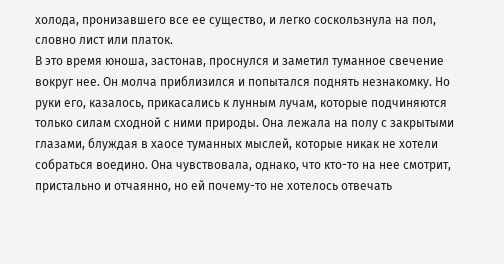холода, пронизавшего все ее существо, и легко соскользнула на пол, словно лист или платок.
В это время юноша, застонав, проснулся и заметил туманное свечение вокруг нее. Он молча приблизился и попытался поднять незнакомку. Но руки его, казалось, прикасались к лунным лучам, которые подчиняются только силам сходной с ними природы. Она лежала на полу с закрытыми глазами, блуждая в хаосе туманных мыслей, которые никак не хотели собраться воедино. Она чувствовала, однако, что кто-то на нее смотрит, пристально и отчаянно, но ей почему-то не хотелось отвечать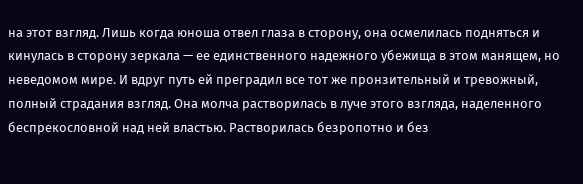на этот взгляд. Лишь когда юноша отвел глаза в сторону, она осмелилась подняться и кинулась в сторону зеркала — ее единственного надежного убежища в этом манящем, но неведомом мире. И вдруг путь ей преградил все тот же пронзительный и тревожный, полный страдания взгляд. Она молча растворилась в луче этого взгляда, наделенного беспрекословной над ней властью. Растворилась безропотно и без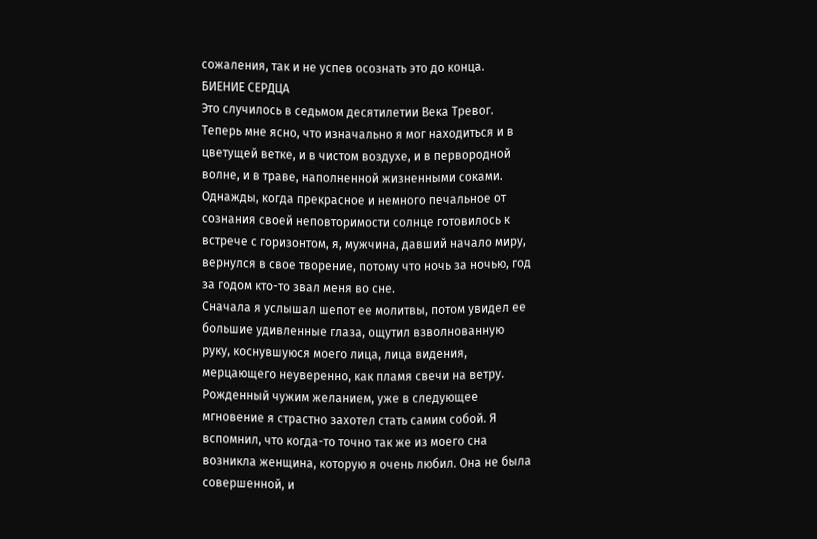сожаления, так и не успев осознать это до конца.
БИЕНИЕ СЕРДЦА
Это случилось в седьмом десятилетии Века Тревог. Теперь мне ясно, что изначально я мог находиться и в цветущей ветке, и в чистом воздухе, и в первородной волне, и в траве, наполненной жизненными соками.
Однажды, когда прекрасное и немного печальное от сознания своей неповторимости солнце готовилось к встрече с горизонтом, я, мужчина, давший начало миру, вернулся в свое творение, потому что ночь за ночью, год за годом кто-то звал меня во сне.
Сначала я услышал шепот ее молитвы, потом увидел ее большие удивленные глаза, ощутил взволнованную руку, коснувшуюся моего лица, лица видения, мерцающего неуверенно, как пламя свечи на ветру.
Рожденный чужим желанием, уже в следующее мгновение я страстно захотел стать самим собой. Я вспомнил, что когда-то точно так же из моего сна возникла женщина, которую я очень любил. Она не была совершенной, и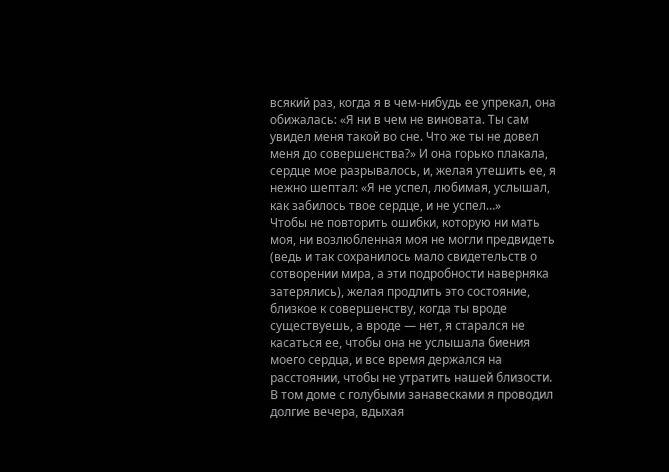всякий раз, когда я в чем-нибудь ее упрекал, она обижалась: «Я ни в чем не виновата. Ты сам увидел меня такой во сне. Что же ты не довел меня до совершенства?» И она горько плакала, сердце мое разрывалось, и, желая утешить ее, я нежно шептал: «Я не успел, любимая, услышал, как забилось твое сердце, и не успел…»
Чтобы не повторить ошибки, которую ни мать моя, ни возлюбленная моя не могли предвидеть (ведь и так сохранилось мало свидетельств о сотворении мира, а эти подробности наверняка затерялись), желая продлить это состояние, близкое к совершенству, когда ты вроде существуешь, а вроде — нет, я старался не касаться ее, чтобы она не услышала биения моего сердца, и все время держался на расстоянии, чтобы не утратить нашей близости.
В том доме с голубыми занавесками я проводил долгие вечера, вдыхая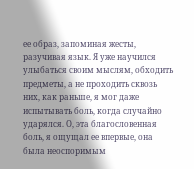ее образ, запоминая жесты, разучивая язык. Я уже научился улыбаться своим мыслям, обходить предметы, а не проходить сквозь них, как раньше, я мог даже испытывать боль, когда случайно ударялся. О, эта благословенная боль, я ощущал ее впервые, она была неоспоримым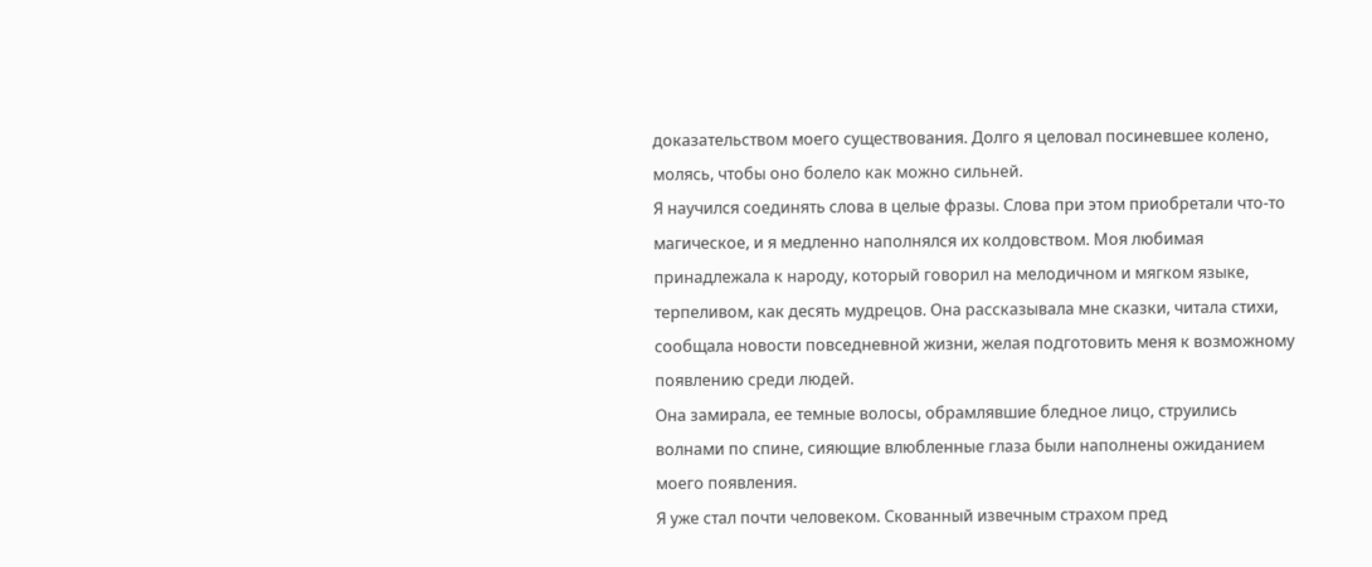доказательством моего существования. Долго я целовал посиневшее колено, молясь, чтобы оно болело как можно сильней.
Я научился соединять слова в целые фразы. Слова при этом приобретали что-то магическое, и я медленно наполнялся их колдовством. Моя любимая принадлежала к народу, который говорил на мелодичном и мягком языке, терпеливом, как десять мудрецов. Она рассказывала мне сказки, читала стихи, сообщала новости повседневной жизни, желая подготовить меня к возможному появлению среди людей.
Она замирала, ее темные волосы, обрамлявшие бледное лицо, струились волнами по спине, сияющие влюбленные глаза были наполнены ожиданием моего появления.
Я уже стал почти человеком. Скованный извечным страхом пред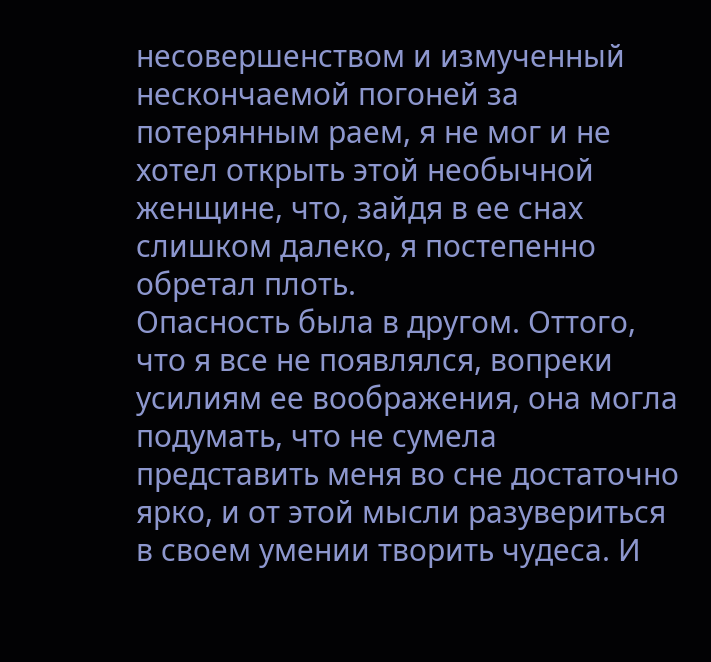несовершенством и измученный нескончаемой погоней за потерянным раем, я не мог и не хотел открыть этой необычной женщине, что, зайдя в ее снах слишком далеко, я постепенно обретал плоть.
Опасность была в другом. Оттого, что я все не появлялся, вопреки усилиям ее воображения, она могла подумать, что не сумела представить меня во сне достаточно ярко, и от этой мысли разувериться в своем умении творить чудеса. И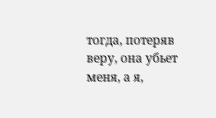тогда, потеряв веру, она убьет меня, а я,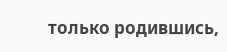только родившись,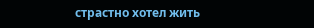страстно хотел жить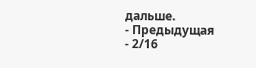дальше.
- Предыдущая
- 2/16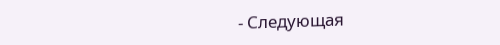- Следующая